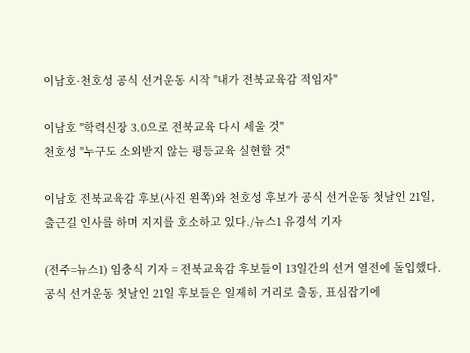이남호·천호성 공식 선거운동 시작 "내가 전북교육감 적임자"

이남호 "학력신장 3.0으로 전북교육 다시 세울 것"
천호성 "누구도 소외받지 않는 평등교육 실현할 것"

이남호 전북교육감 후보(사진 왼쪽)와 천호성 후보가 공식 선거운동 첫날인 21일, 출근길 인사를 하며 지지를 호소하고 있다./뉴스1 유경석 기자

(전주=뉴스1) 임충식 기자 = 전북교육감 후보들이 13일간의 선거 열전에 돌입했다. 공식 선거운동 첫날인 21일 후보들은 일제히 거리로 출동, 표심잡기에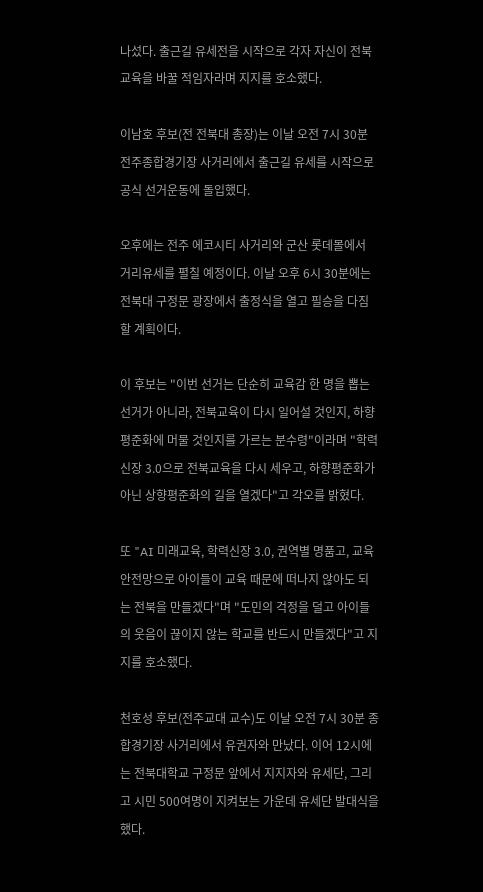나섰다. 출근길 유세전을 시작으로 각자 자신이 전북교육을 바꿀 적임자라며 지지를 호소했다.

이남호 후보(전 전북대 총장)는 이날 오전 7시 30분 전주종합경기장 사거리에서 출근길 유세를 시작으로 공식 선거운동에 돌입했다.

오후에는 전주 에코시티 사거리와 군산 롯데몰에서 거리유세를 펼칠 예정이다. 이날 오후 6시 30분에는 전북대 구정문 광장에서 출정식을 열고 필승을 다짐할 계획이다.

이 후보는 "이번 선거는 단순히 교육감 한 명을 뽑는 선거가 아니라, 전북교육이 다시 일어설 것인지, 하향평준화에 머물 것인지를 가르는 분수령"이라며 "학력신장 3.0으로 전북교육을 다시 세우고, 하향평준화가 아닌 상향평준화의 길을 열겠다"고 각오를 밝혔다.

또 "AI 미래교육, 학력신장 3.0, 권역별 명품고, 교육 안전망으로 아이들이 교육 때문에 떠나지 않아도 되는 전북을 만들겠다"며 "도민의 걱정을 덜고 아이들의 웃음이 끊이지 않는 학교를 반드시 만들겠다"고 지지를 호소했다.

천호성 후보(전주교대 교수)도 이날 오전 7시 30분 종합경기장 사거리에서 유권자와 만났다. 이어 12시에는 전북대학교 구정문 앞에서 지지자와 유세단, 그리고 시민 500여명이 지켜보는 가운데 유세단 발대식을 했다.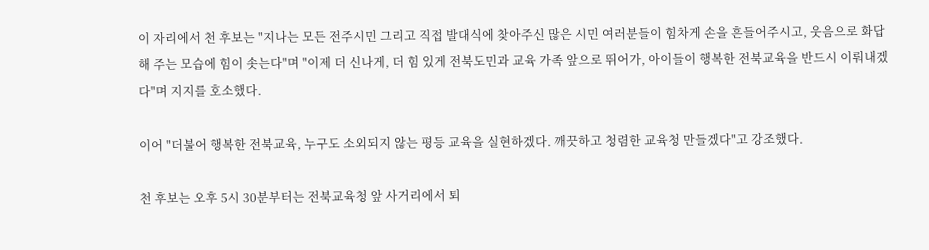이 자리에서 천 후보는 "지나는 모든 전주시민 그리고 직접 발대식에 찾아주신 많은 시민 여러분들이 힘차게 손을 흔들어주시고, 웃음으로 화답해 주는 모습에 힘이 솟는다"며 "이제 더 신나게, 더 힘 있게 전북도민과 교육 가족 앞으로 뛰어가, 아이들이 행복한 전북교육을 반드시 이뤄내겠다"며 지지를 호소했다.

이어 "더불어 행복한 전북교육, 누구도 소외되지 않는 평등 교육을 실현하겠다. 깨끗하고 청렴한 교육청 만들겠다"고 강조했다.

천 후보는 오후 5시 30분부터는 전북교육청 앞 사거리에서 퇴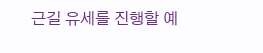근길 유세를 진행할 예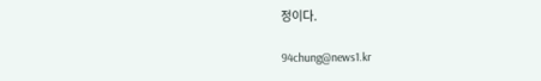정이다.

94chung@news1.kr